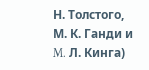Н. Толстого, М. К. Ганди и M. Л. Кинга)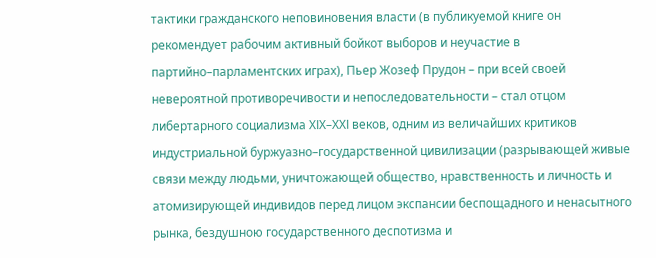тактики гражданского неповиновения власти (в публикуемой книге он рекомендует рабочим активный бойкот выборов и неучастие в партийно–парламентских играх), Пьер Жозеф Прудон – при всей своей невероятной противоречивости и непоследовательности – стал отцом либертарного социализма ХІХ–ХХІ веков, одним из величайших критиков индустриальной буржуазно–государственной цивилизации (разрывающей живые связи между людьми, уничтожающей общество, нравственность и личность и атомизирующей индивидов перед лицом экспансии беспощадного и ненасытного рынка, бездушною государственного деспотизма и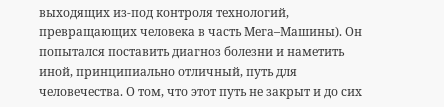выходящих из‑под контроля технологий, превращающих человека в часть Мега–Машины). Он попытался поставить диагноз болезни и наметить иной, принципиально отличный, путь для человечества. О том, что этот путь не закрыт и до сих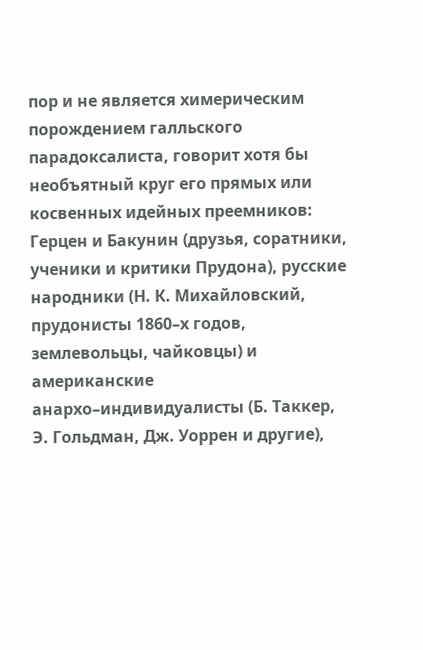пор и не является химерическим порождением галльского парадоксалиста, говорит хотя бы необъятный круг его прямых или косвенных идейных преемников: Герцен и Бакунин (друзья, соратники, ученики и критики Прудона), русские народники (Н. К. Михайловский, прудонисты 1860–х годов, землевольцы, чайковцы) и американские анархо–индивидуалисты (Б. Таккер, Э. Гольдман, Дж. Уоррен и другие),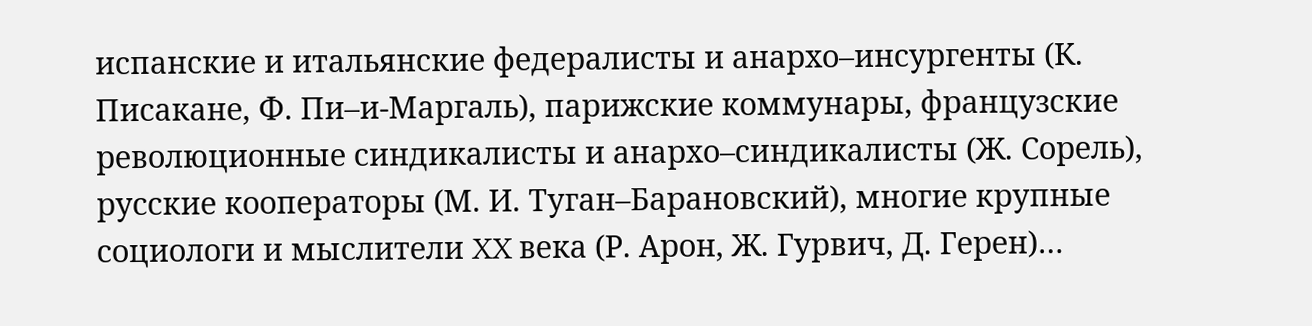испанские и итальянские федералисты и анархо–инсургенты (К. Писакане, Ф. Пи–и-Маргаль), парижские коммунары, французские революционные синдикалисты и анархо–синдикалисты (Ж. Сорель), русские кооператоры (М. И. Туган–Барановский), многие крупные социологи и мыслители XX века (Р. Арон, Ж. Гурвич, Д. Герен)…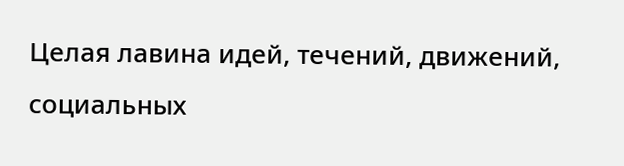Целая лавина идей, течений, движений, социальных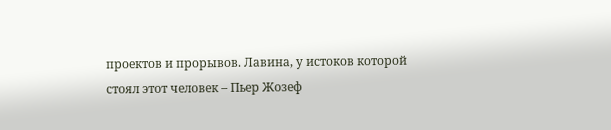проектов и прорывов. Лавина, у истоков которой стоял этот человек – Пьер Жозеф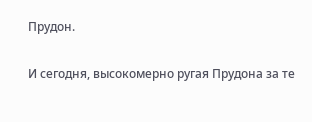Прудон.

И сегодня, высокомерно ругая Прудона за те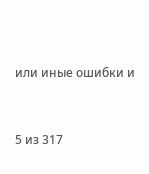или иные ошибки и



5 из 317